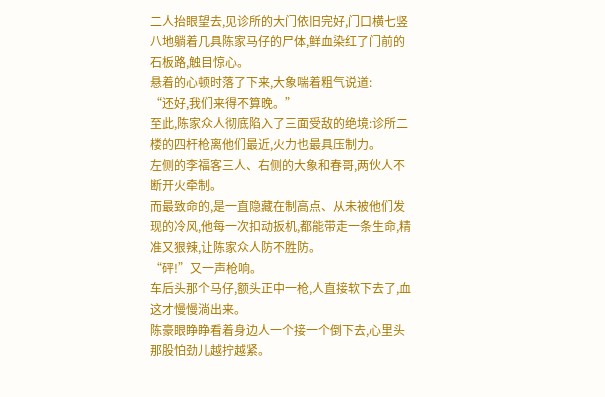二人抬眼望去,见诊所的大门依旧完好,门口横七竖八地躺着几具陈家马仔的尸体,鲜血染红了门前的石板路,触目惊心。
悬着的心顿时落了下来,大象喘着粗气说道:
“还好,我们来得不算晚。”
至此,陈家众人彻底陷入了三面受敌的绝境:诊所二楼的四杆枪离他们最近,火力也最具压制力。
左侧的李福客三人、右侧的大象和春哥,两伙人不断开火牵制。
而最致命的,是一直隐藏在制高点、从未被他们发现的冷风,他每一次扣动扳机,都能带走一条生命,精准又狠辣,让陈家众人防不胜防。
“砰!”又一声枪响。
车后头那个马仔,额头正中一枪,人直接软下去了,血这才慢慢淌出来。
陈豪眼睁睁看着身边人一个接一个倒下去,心里头那股怕劲儿越拧越紧。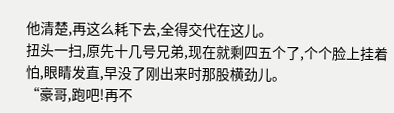他清楚,再这么耗下去,全得交代在这儿。
扭头一扫,原先十几号兄弟,现在就剩四五个了,个个脸上挂着怕,眼睛发直,早没了刚出来时那股横劲儿。
“豪哥,跑吧!再不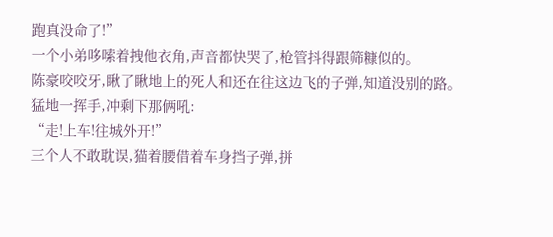跑真没命了!”
一个小弟哆嗦着拽他衣角,声音都快哭了,枪管抖得跟筛糠似的。
陈豪咬咬牙,瞅了瞅地上的死人和还在往这边飞的子弹,知道没别的路。
猛地一挥手,冲剩下那俩吼:
“走!上车!往城外开!”
三个人不敢耽误,猫着腰借着车身挡子弹,拼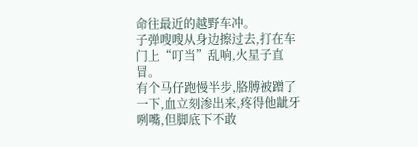命往最近的越野车冲。
子弹嗖嗖从身边擦过去,打在车门上“叮当”乱响,火星子直冒。
有个马仔跑慢半步,胳膊被蹭了一下,血立刻渗出来,疼得他龇牙咧嘴,但脚底下不敢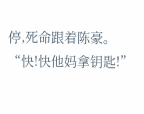停,死命跟着陈豪。
“快!快他妈拿钥匙!”